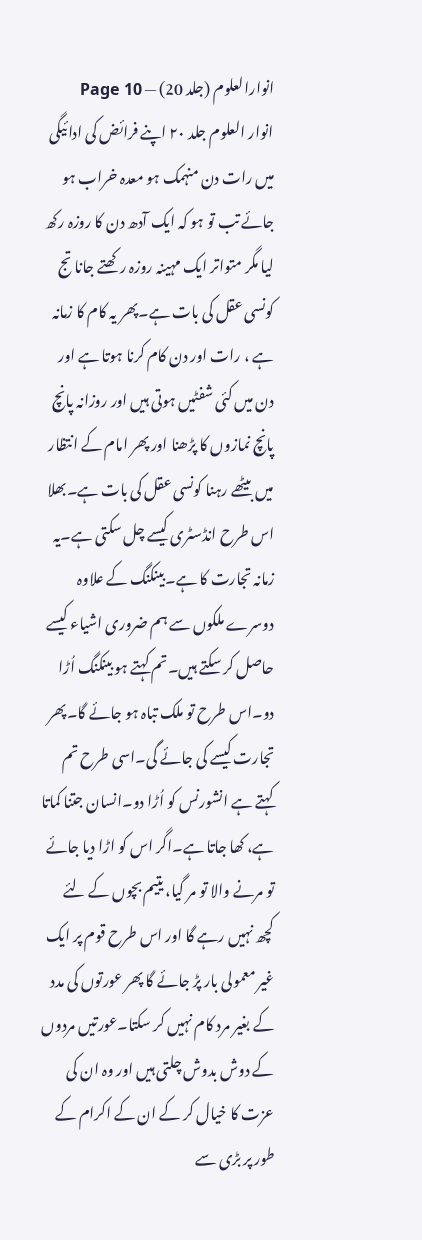انوارالعلوم (جلد 20) — Page 10
انوار العلوم جلد ۲۰ اپنے فرائض کی ادائیگی میں رات دن منہمک ہو معدہ خراب ہو جائے تب تو ہو کہ ایک آدھ دن کا روزہ رکھ لیا مگر متواتر ایک مہینہ روزہ رکھتے جانا تج کونسی عقل کی بات ہے۔پھر یہ کام کا زمانہ ہے ، رات اور دن کام کرنا ہوتا ہے اور دن میں کئی شفٹیں ہوتی ہیں اور روزانہ پانچ پانچ نمازوں کا پڑھنا اور پھر امام کے انتظار میں بیٹھے رہنا کونسی عقل کی بات ہے۔بھلا اس طرح انڈسٹری کیسے چل سکتی ہے۔یہ زمانہ تجارت کا ہے۔بینکنگ کے علاوہ دوسرے ملکوں سے ہم ضروری اشیاء کیسے حاصل کر سکتے ہیں۔تم کہتے ہو بینکنگ اُڑا دو۔اس طرح تو ملک تباہ ہو جائے گا۔پھر تجارت کیسے کی جائے گی۔اسی طرح تم کہتے ہے انشورنس کو اُڑا دو۔انسان جتنا کماتا ہے، کھا جاتا ہے۔اگر اس کو اڑا دیا جائے تو مرنے والا تو مر گیا، یتیم بچوں کے لئے کچھ نہیں رہے گا اور اس طرح قوم پر ایک غیر معمولی بار پڑ جائے گا پھر عورتوں کی مدد کے بغیر مرد کام نہیں کر سکتا۔عورتیں مردوں کے دوش بدوش چلتی ہیں اور وہ ان کی عزت کا خیال کر کے ان کے اکرام کے طور پر بڑی سے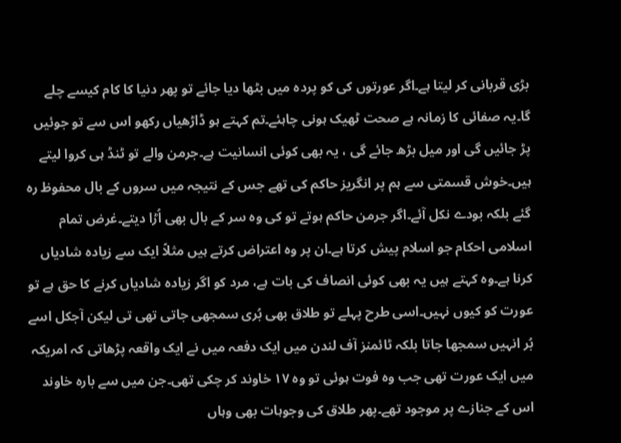بڑی قربانی کر لیتا ہے۔اگر عورتوں کی کو پردہ میں بٹھا دیا جائے تو پھر دنیا کا کام کیسے چلے گا۔یہ صفائی کا زمانہ ہے صحت ٹھیک ہونی چاہئے۔تم کہتے ہو ڈاڑھیاں رکھو اس سے تو جوئیں پڑ جائیں گی اور میل بڑھ جائے گی ، یہ بھی کوئی انسانیت ہے۔جرمن والے تو ٹنڈ ہی کروا لیتے ہیں۔خوش قسمتی سے ہم پر انگریز حاکم کی تھے جس کے نتیجہ میں سروں کے بال محفوظ رہ گئے بلکہ بودے نکل آئے۔اگر جرمن حاکم ہوتے تو کی وہ سر کے بال بھی اُڑا دیتے۔غرض تمام اسلامی احکام جو اسلام پیش کرتا ہے۔ان پر وہ اعتراض کرتے ہیں مثلاً ایک سے زیادہ شادیاں کرنا ہے۔وہ کہتے ہیں یہ بھی کوئی انصاف کی بات ہے، مرد کو اگر زیادہ شادیاں کرنے کا حق ہے تو عورت کو کیوں نہیں۔اسی طرح پہلے تو طلاق بھی بُری سمجھی جاتی تھی تی لیکن آجکل اسے بُر انہیں سمجھا جاتا بلکہ ٹائمنز آف لندن میں ایک دفعہ میں نے ایک واقعہ پڑھاتی کہ امریکہ میں ایک عورت تھی جب وہ فوت ہوئی تو وہ ۱۷ خاوند کر چکی تھی۔جن میں سے بارہ خاوند اس کے جنازے پر موجود تھے۔پھر طلاق کی وجوہات بھی وہاں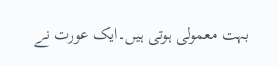بہت معمولی ہوتی ہیں۔ایک عورت نے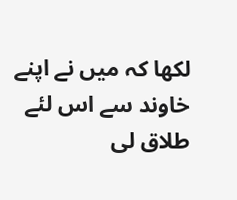لکھا کہ میں نے اپنے خاوند سے اس لئے طلاق لی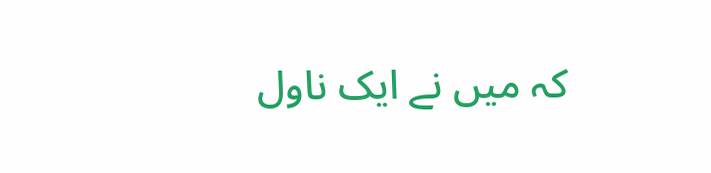کہ میں نے ایک ناول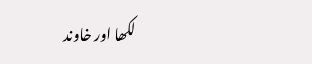لکھا اور خاوند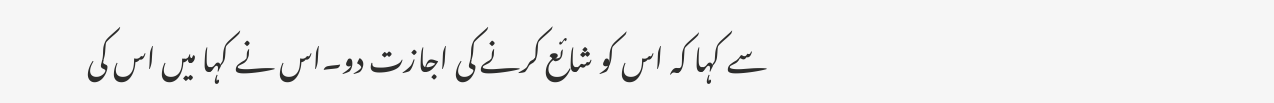سے کہا کہ اس کو شائع کرنے کی اجازت دو۔اس نے کہا میں اس کی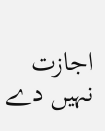اجازت نہیں دے